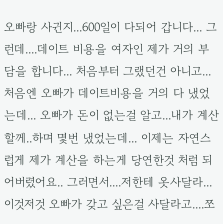오빠랑 사귄지...600일이 다되어 갑니다... 그런데....데이트 비용을 여자인 제가 거의 부담을 합니다... 처음부터 그랬던건 아니고...처음엔 오빠가 데이트비용을 거의 다 냈었는데... 오빠가 돈이 없는걸 알고...내가 계산할께..하며 몇번 냈었는데... 이제는 자연스럽게 제가 계산을 하는게 당연한것 처럼 되어버렸어요.. 그러면서....저한테 옷사달라...이것저것 오빠가 갖고 싶은걸 사달라고....쪼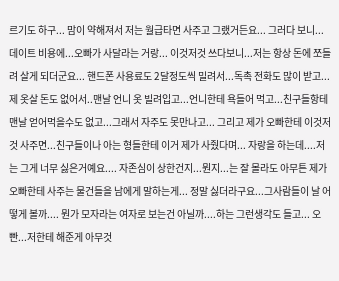르기도 하구... 맘이 약해져서 저는 월급타면 사주고 그랬거든요... 그러다 보니...데이트 비용에...오빠가 사달라는 거랑... 이것저것 쓰다보니...저는 항상 돈에 쪼들려 살게 되더군요... 핸드폰 사용료도 2달정도씩 밀려서...독촉 전화도 많이 받고... 제 옷살 돈도 없어서..맨날 언니 옷 빌려입고...언니한테 욕들어 먹고...친구들항테 맨날 얻어먹을수도 없고...그래서 자주도 못만나고... 그리고 제가 오빠한테 이것저것 사주면...친구들이나 아는 형들한테 이거 제가 사줬다며... 자랑을 하는데....저는 그게 너무 싫은거예요.... 자존심이 상한건지...뭔지...는 잘 몰라도 아무튼 제가 오빠한테 사주는 물건들을 남에게 말하는게... 정말 싫더라구요...그사람들이 날 어떻게 볼까.... 뭔가 모자라는 여자로 보는건 아닐까....하는 그런생각도 들고... 오빤...저한테 해준게 아무것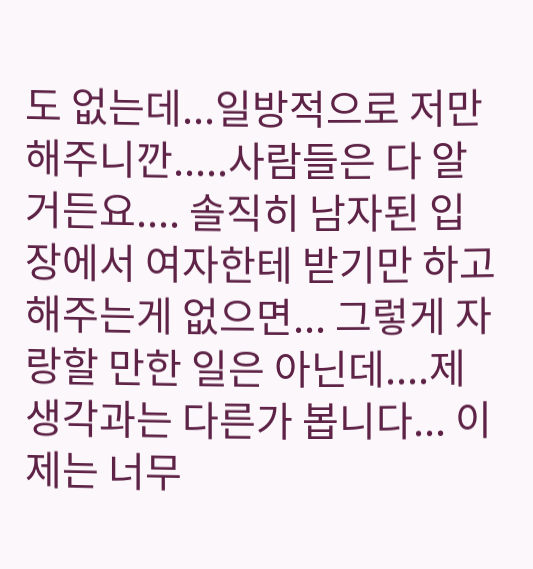도 없는데...일방적으로 저만 해주니깐.....사람들은 다 알거든요.... 솔직히 남자된 입장에서 여자한테 받기만 하고 해주는게 없으면... 그렇게 자랑할 만한 일은 아닌데....제 생각과는 다른가 봅니다... 이제는 너무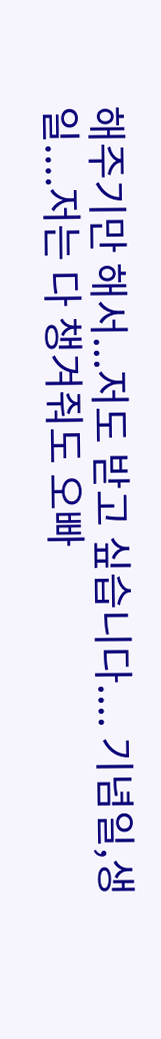해주기만 해서...저도 받고 싶습니다.... 기념일,생일....저는 다 챙겨줘도 오빠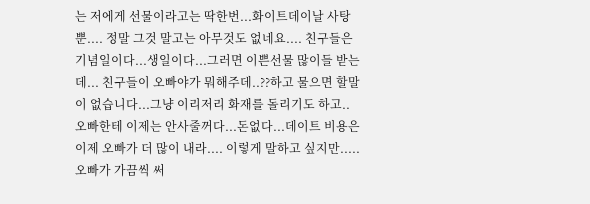는 저에게 선물이라고는 딱한번...화이트데이날 사탕뿐.... 정말 그것 말고는 아무것도 없네요.... 친구들은 기념일이다...생일이다...그러면 이쁜선물 많이들 받는데... 친구들이 오빠야가 뭐해주데..??하고 물으면 할말이 없습니다...그냥 이리저리 화재를 돌리기도 하고.. 오빠한테 이제는 안사줄꺼다...돈없다...데이트 비용은 이제 오빠가 더 많이 내라.... 이렇게 말하고 싶지만..... 오빠가 가끔씩 써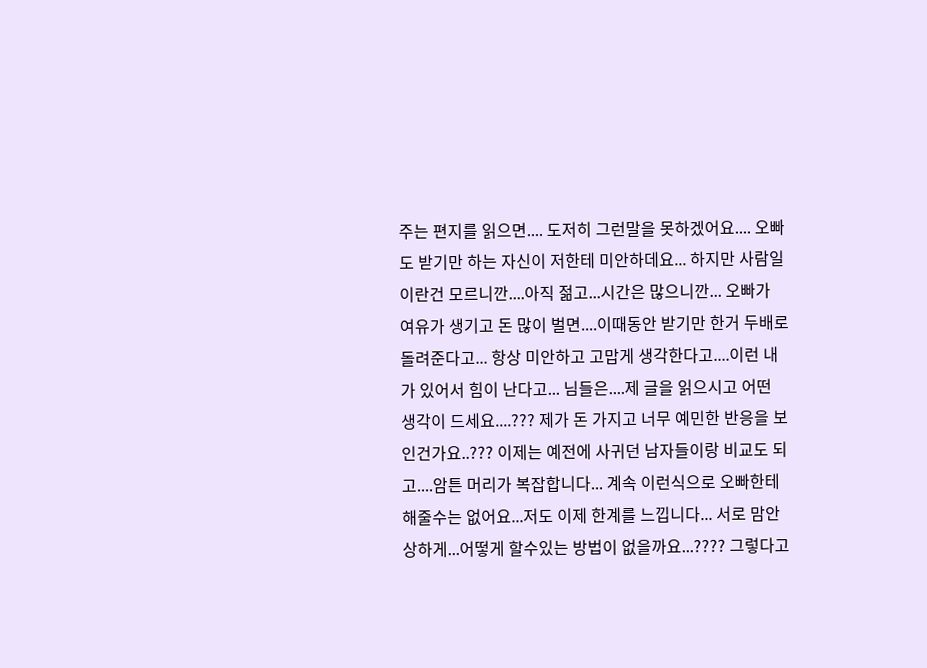주는 편지를 읽으면.... 도저히 그런말을 못하겠어요.... 오빠도 받기만 하는 자신이 저한테 미안하데요... 하지만 사람일이란건 모르니깐....아직 젊고...시간은 많으니깐... 오빠가 여유가 생기고 돈 많이 벌면....이때동안 받기만 한거 두배로 돌려준다고... 항상 미안하고 고맙게 생각한다고....이런 내가 있어서 힘이 난다고... 님들은....제 글을 읽으시고 어떤 생각이 드세요....??? 제가 돈 가지고 너무 예민한 반응을 보인건가요..??? 이제는 예전에 사귀던 남자들이랑 비교도 되고....암튼 머리가 복잡합니다... 계속 이런식으로 오빠한테 해줄수는 없어요...저도 이제 한계를 느낍니다... 서로 맘안상하게...어떻게 할수있는 방법이 없을까요...???? 그렇다고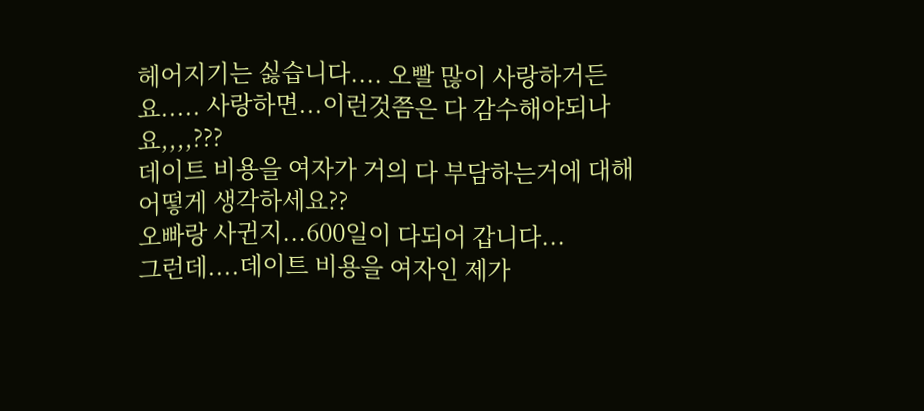헤어지기는 싫습니다.... 오빨 많이 사랑하거든요..... 사랑하면...이런것쯤은 다 감수해야되나요,,,,???
데이트 비용을 여자가 거의 다 부담하는거에 대해 어떻게 생각하세요??
오빠랑 사귄지...600일이 다되어 갑니다...
그런데....데이트 비용을 여자인 제가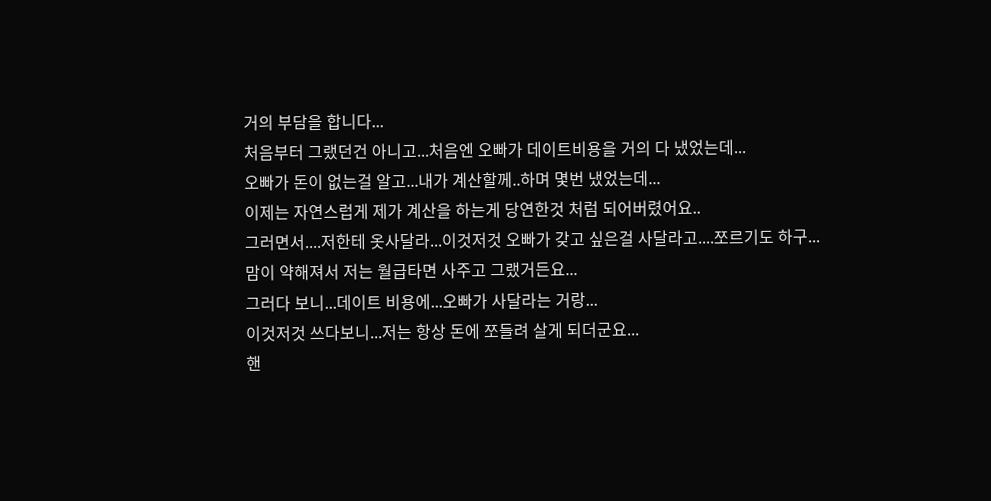거의 부담을 합니다...
처음부터 그랬던건 아니고...처음엔 오빠가 데이트비용을 거의 다 냈었는데...
오빠가 돈이 없는걸 알고...내가 계산할께..하며 몇번 냈었는데...
이제는 자연스럽게 제가 계산을 하는게 당연한것 처럼 되어버렸어요..
그러면서....저한테 옷사달라...이것저것 오빠가 갖고 싶은걸 사달라고....쪼르기도 하구...
맘이 약해져서 저는 월급타면 사주고 그랬거든요...
그러다 보니...데이트 비용에...오빠가 사달라는 거랑...
이것저것 쓰다보니...저는 항상 돈에 쪼들려 살게 되더군요...
핸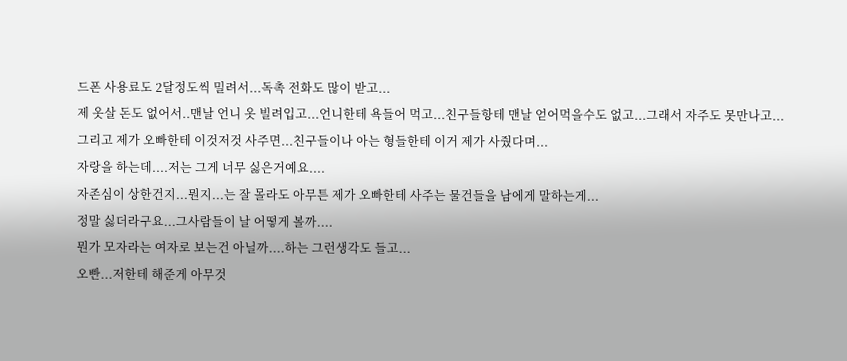드폰 사용료도 2달정도씩 밀려서...독촉 전화도 많이 받고...
제 옷살 돈도 없어서..맨날 언니 옷 빌려입고...언니한테 욕들어 먹고...친구들항테 맨날 얻어먹을수도 없고...그래서 자주도 못만나고...
그리고 제가 오빠한테 이것저것 사주면...친구들이나 아는 형들한테 이거 제가 사줬다며...
자랑을 하는데....저는 그게 너무 싫은거예요....
자존심이 상한건지...뭔지...는 잘 몰라도 아무튼 제가 오빠한테 사주는 물건들을 남에게 말하는게...
정말 싫더라구요...그사람들이 날 어떻게 볼까....
뭔가 모자라는 여자로 보는건 아닐까....하는 그런생각도 들고...
오빤...저한테 해준게 아무것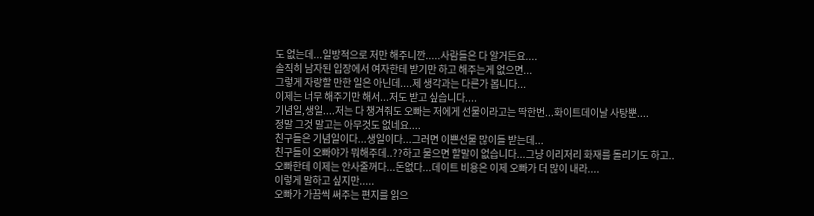도 없는데...일방적으로 저만 해주니깐.....사람들은 다 알거든요....
솔직히 남자된 입장에서 여자한테 받기만 하고 해주는게 없으면...
그렇게 자랑할 만한 일은 아닌데....제 생각과는 다른가 봅니다...
이제는 너무 해주기만 해서...저도 받고 싶습니다....
기념일,생일....저는 다 챙겨줘도 오빠는 저에게 선물이라고는 딱한번...화이트데이날 사탕뿐....
정말 그것 말고는 아무것도 없네요....
친구들은 기념일이다...생일이다...그러면 이쁜선물 많이들 받는데...
친구들이 오빠야가 뭐해주데..??하고 물으면 할말이 없습니다...그냥 이리저리 화재를 돌리기도 하고..
오빠한테 이제는 안사줄꺼다...돈없다...데이트 비용은 이제 오빠가 더 많이 내라....
이렇게 말하고 싶지만.....
오빠가 가끔씩 써주는 편지를 읽으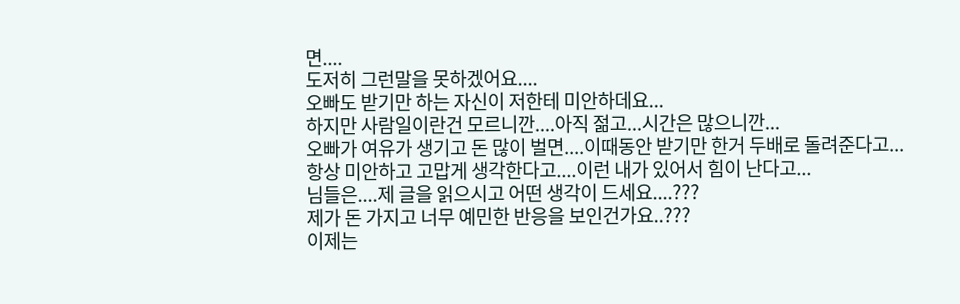면....
도저히 그런말을 못하겠어요....
오빠도 받기만 하는 자신이 저한테 미안하데요...
하지만 사람일이란건 모르니깐....아직 젊고...시간은 많으니깐...
오빠가 여유가 생기고 돈 많이 벌면....이때동안 받기만 한거 두배로 돌려준다고...
항상 미안하고 고맙게 생각한다고....이런 내가 있어서 힘이 난다고...
님들은....제 글을 읽으시고 어떤 생각이 드세요....???
제가 돈 가지고 너무 예민한 반응을 보인건가요..???
이제는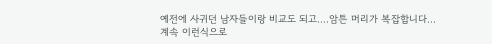예전에 사귀던 남자들이랑 비교도 되고....암튼 머리가 복잡합니다...
계속 이런식으로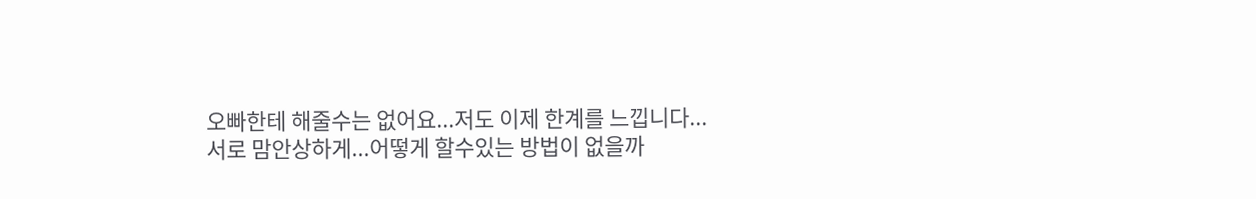오빠한테 해줄수는 없어요...저도 이제 한계를 느낍니다...
서로 맘안상하게...어떻게 할수있는 방법이 없을까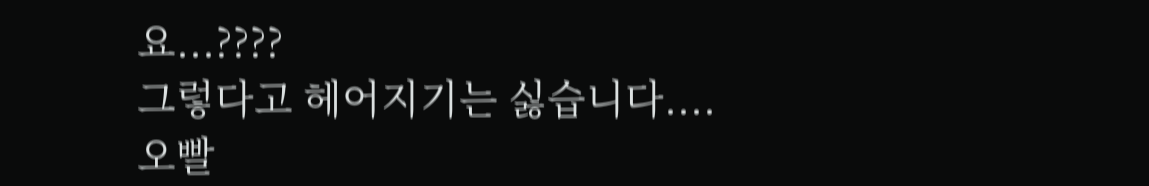요...????
그렇다고 헤어지기는 싫습니다....
오빨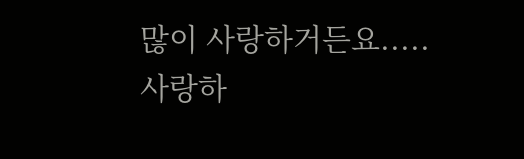많이 사랑하거든요.....
사랑하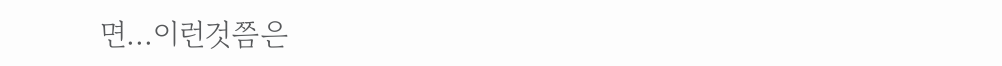면...이런것쯤은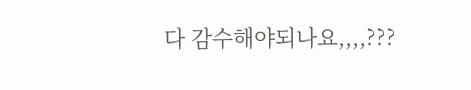다 감수해야되나요,,,,???